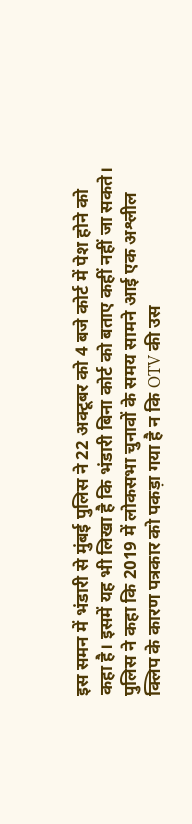इस समन में भंडारी से मुंबई पुलिस ने 22 अक्टूबर को 4 बजे कोर्ट में पेश होने को कहा है। इसमें यह भी लिखा है कि भंडारी बिना कोर्ट को बताए कहीं नहीं जा सकते।
पुलिस ने कहा कि 2019 में लोकसभा चुनावों के समय सामने आई एक अश्लील क्लिप के कारण पत्रकार को पकड़ा गया है न कि OTV की उस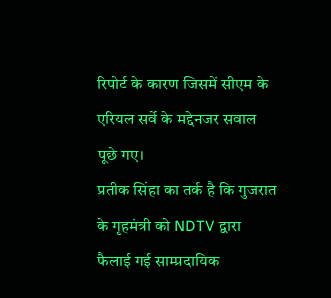रिपोर्ट के कारण जिसमें सीएम के एरियल सर्वे के मद्देनजर सवाल पूछे गए।
प्रतीक सिंहा का तर्क है कि गुजरात के गृहमंत्री को NDTV द्वारा फैलाई गई साम्प्रदायिक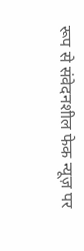रूप से संवेदनशील फेक न्यूज़ पर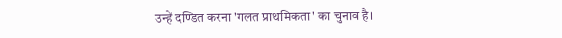उन्हें दण्डित करना 'गलत प्राथमिकता' का चुनाव है।